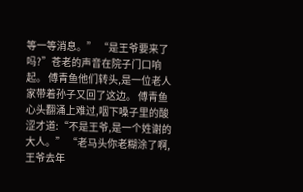等一等消息。” “是王爷要来了吗?”苍老的声音在院子门口响起。 傅青鱼他们转头,是一位老人家带着孙子又回了这边。 傅青鱼心头翻涌上难过,咽下嗓子里的酸涩才道:“不是王爷,是一个姓谢的大人。” “老马头你老糊涂了啊,王爷去年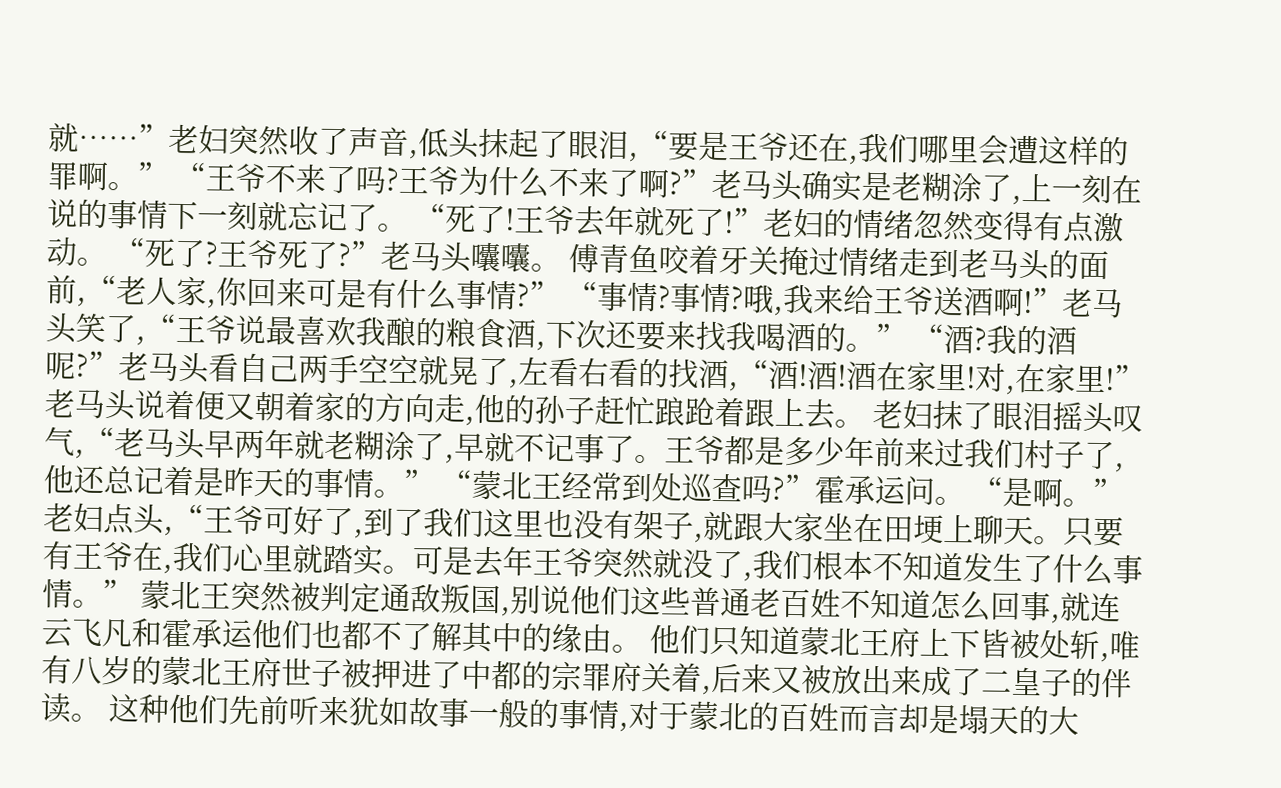就……”老妇突然收了声音,低头抹起了眼泪,“要是王爷还在,我们哪里会遭这样的罪啊。” “王爷不来了吗?王爷为什么不来了啊?”老马头确实是老糊涂了,上一刻在说的事情下一刻就忘记了。 “死了!王爷去年就死了!”老妇的情绪忽然变得有点激动。 “死了?王爷死了?”老马头囔囔。 傅青鱼咬着牙关掩过情绪走到老马头的面前,“老人家,你回来可是有什么事情?” “事情?事情?哦,我来给王爷送酒啊!”老马头笑了,“王爷说最喜欢我酿的粮食酒,下次还要来找我喝酒的。” “酒?我的酒呢?”老马头看自己两手空空就晃了,左看右看的找酒,“酒!酒!酒在家里!对,在家里!” 老马头说着便又朝着家的方向走,他的孙子赶忙踉跄着跟上去。 老妇抹了眼泪摇头叹气,“老马头早两年就老糊涂了,早就不记事了。王爷都是多少年前来过我们村子了,他还总记着是昨天的事情。” “蒙北王经常到处巡查吗?”霍承运问。 “是啊。”老妇点头,“王爷可好了,到了我们这里也没有架子,就跟大家坐在田埂上聊天。只要有王爷在,我们心里就踏实。可是去年王爷突然就没了,我们根本不知道发生了什么事情。” 蒙北王突然被判定通敌叛国,别说他们这些普通老百姓不知道怎么回事,就连云飞凡和霍承运他们也都不了解其中的缘由。 他们只知道蒙北王府上下皆被处斩,唯有八岁的蒙北王府世子被押进了中都的宗罪府关着,后来又被放出来成了二皇子的伴读。 这种他们先前听来犹如故事一般的事情,对于蒙北的百姓而言却是塌天的大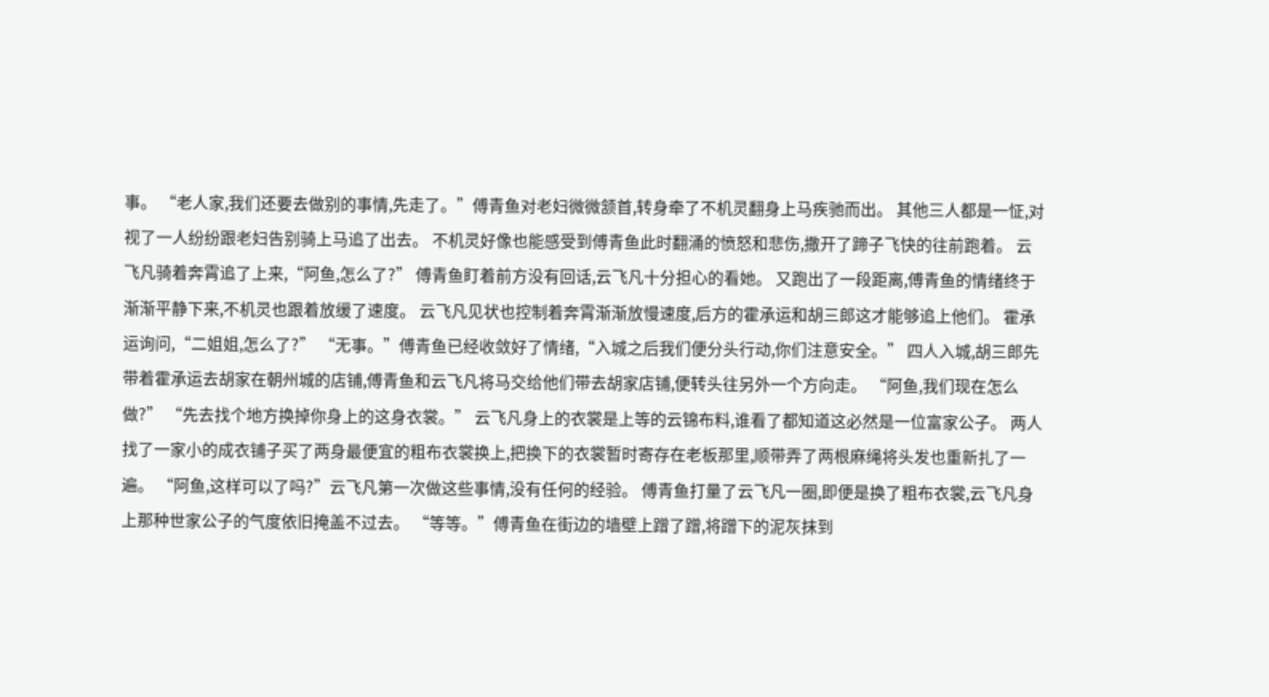事。 “老人家,我们还要去做别的事情,先走了。”傅青鱼对老妇微微颔首,转身牵了不机灵翻身上马疾驰而出。 其他三人都是一怔,对视了一人纷纷跟老妇告别骑上马追了出去。 不机灵好像也能感受到傅青鱼此时翻涌的愤怒和悲伤,撒开了蹄子飞快的往前跑着。 云飞凡骑着奔霄追了上来,“阿鱼,怎么了?” 傅青鱼盯着前方没有回话,云飞凡十分担心的看她。 又跑出了一段距离,傅青鱼的情绪终于渐渐平静下来,不机灵也跟着放缓了速度。 云飞凡见状也控制着奔霄渐渐放慢速度,后方的霍承运和胡三郎这才能够追上他们。 霍承运询问,“二姐姐,怎么了?” “无事。”傅青鱼已经收敛好了情绪,“入城之后我们便分头行动,你们注意安全。” 四人入城,胡三郎先带着霍承运去胡家在朝州城的店铺,傅青鱼和云飞凡将马交给他们带去胡家店铺,便转头往另外一个方向走。 “阿鱼,我们现在怎么做?” “先去找个地方换掉你身上的这身衣裳。” 云飞凡身上的衣裳是上等的云锦布料,谁看了都知道这必然是一位富家公子。 两人找了一家小的成衣铺子买了两身最便宜的粗布衣裳换上,把换下的衣裳暂时寄存在老板那里,顺带弄了两根麻绳将头发也重新扎了一遍。 “阿鱼,这样可以了吗?”云飞凡第一次做这些事情,没有任何的经验。 傅青鱼打量了云飞凡一圈,即便是换了粗布衣裳,云飞凡身上那种世家公子的气度依旧掩盖不过去。 “等等。”傅青鱼在街边的墙壁上蹭了蹭,将蹭下的泥灰抹到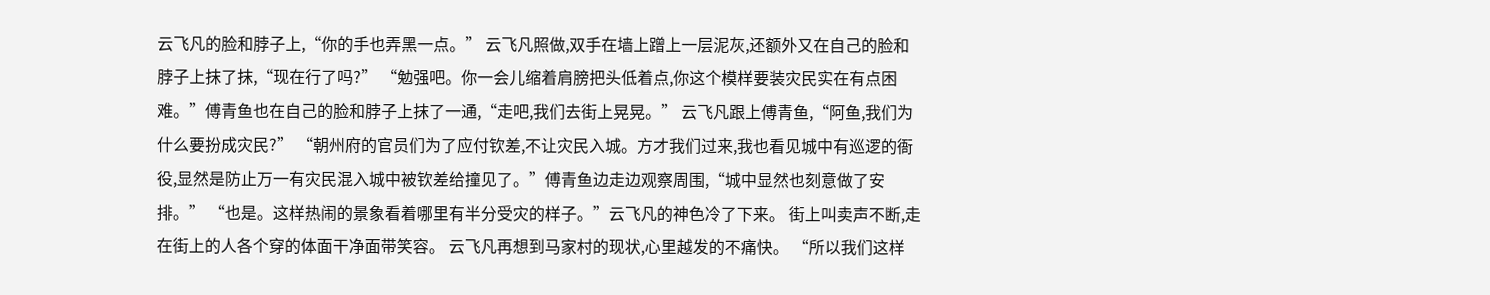云飞凡的脸和脖子上,“你的手也弄黑一点。” 云飞凡照做,双手在墙上蹭上一层泥灰,还额外又在自己的脸和脖子上抹了抹,“现在行了吗?” “勉强吧。你一会儿缩着肩膀把头低着点,你这个模样要装灾民实在有点困难。”傅青鱼也在自己的脸和脖子上抹了一通,“走吧,我们去街上晃晃。” 云飞凡跟上傅青鱼,“阿鱼,我们为什么要扮成灾民?” “朝州府的官员们为了应付钦差,不让灾民入城。方才我们过来,我也看见城中有巡逻的衙役,显然是防止万一有灾民混入城中被钦差给撞见了。”傅青鱼边走边观察周围,“城中显然也刻意做了安排。” “也是。这样热闹的景象看着哪里有半分受灾的样子。”云飞凡的神色冷了下来。 街上叫卖声不断,走在街上的人各个穿的体面干净面带笑容。 云飞凡再想到马家村的现状,心里越发的不痛快。 “所以我们这样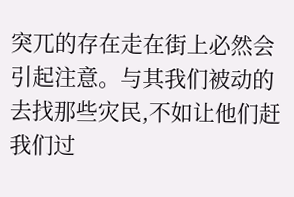突兀的存在走在街上必然会引起注意。与其我们被动的去找那些灾民,不如让他们赶我们过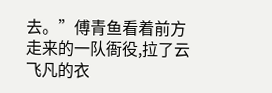去。”傅青鱼看着前方走来的一队衙役,拉了云飞凡的衣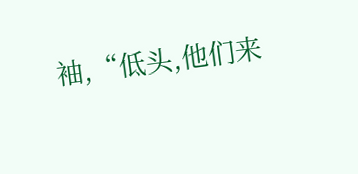袖,“低头,他们来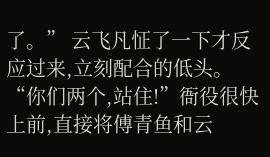了。” 云飞凡怔了一下才反应过来,立刻配合的低头。 “你们两个,站住!”衙役很快上前,直接将傅青鱼和云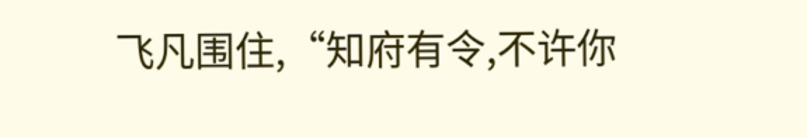飞凡围住,“知府有令,不许你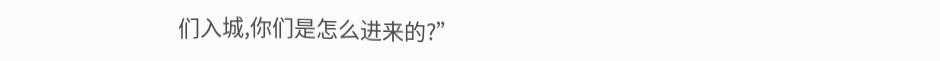们入城,你们是怎么进来的?”